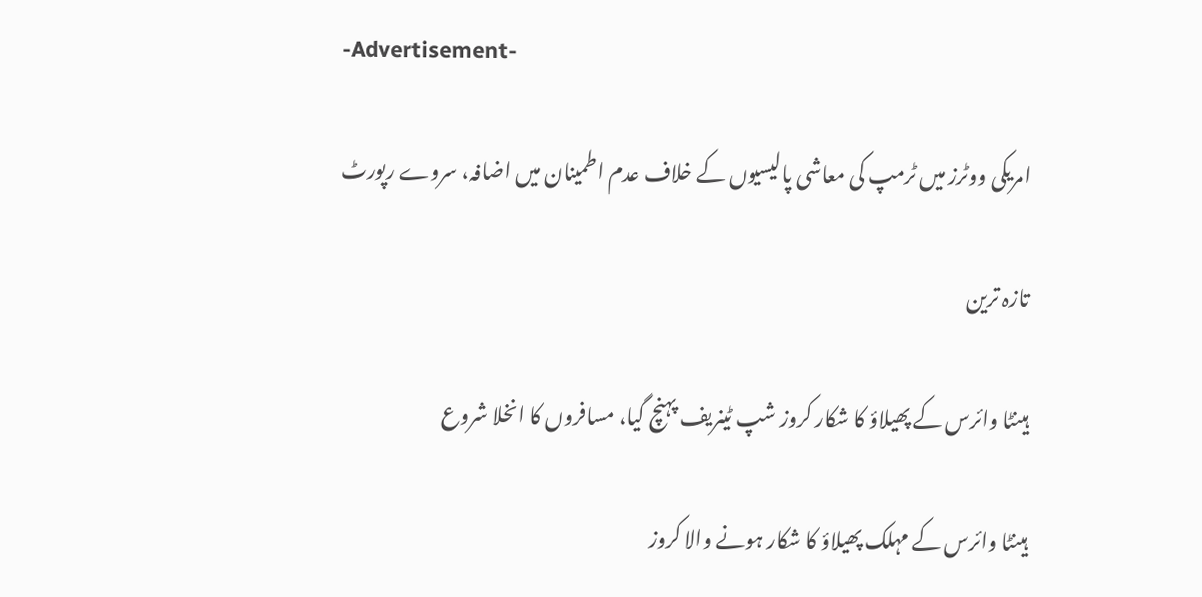-Advertisement-

امریکی ووٹرز میں ٹرمپ کی معاشی پالیسیوں کے خلاف عدم اطمینان میں اضافہ، سروے رپورٹ

تازہ ترین

ہینٹا وائرس کے پھیلاؤ کا شکار کروز شپ ٹینریف پہنچ گیا، مسافروں کا انخلا شروع

ہینٹا وائرس کے مہلک پھیلاؤ کا شکار ہونے والا کروز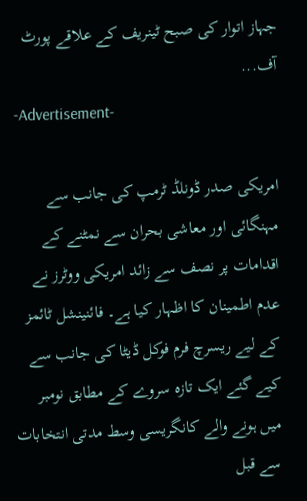جہاز اتوار کی صبح ٹینریف کے علاقے پورٹ آف...
-Advertisement-

امریکی صدر ڈونلڈ ٹرمپ کی جانب سے مہنگائی اور معاشی بحران سے نمٹنے کے اقدامات پر نصف سے زائد امریکی ووٹرز نے عدم اطمینان کا اظہار کیا ہے۔ فائنینشل ٹائمز کے لیے ریسرچ فرم فوکل ڈیٹا کی جانب سے کیے گئے ایک تازہ سروے کے مطابق نومبر میں ہونے والے کانگریسی وسط مدتی انتخابات سے قبل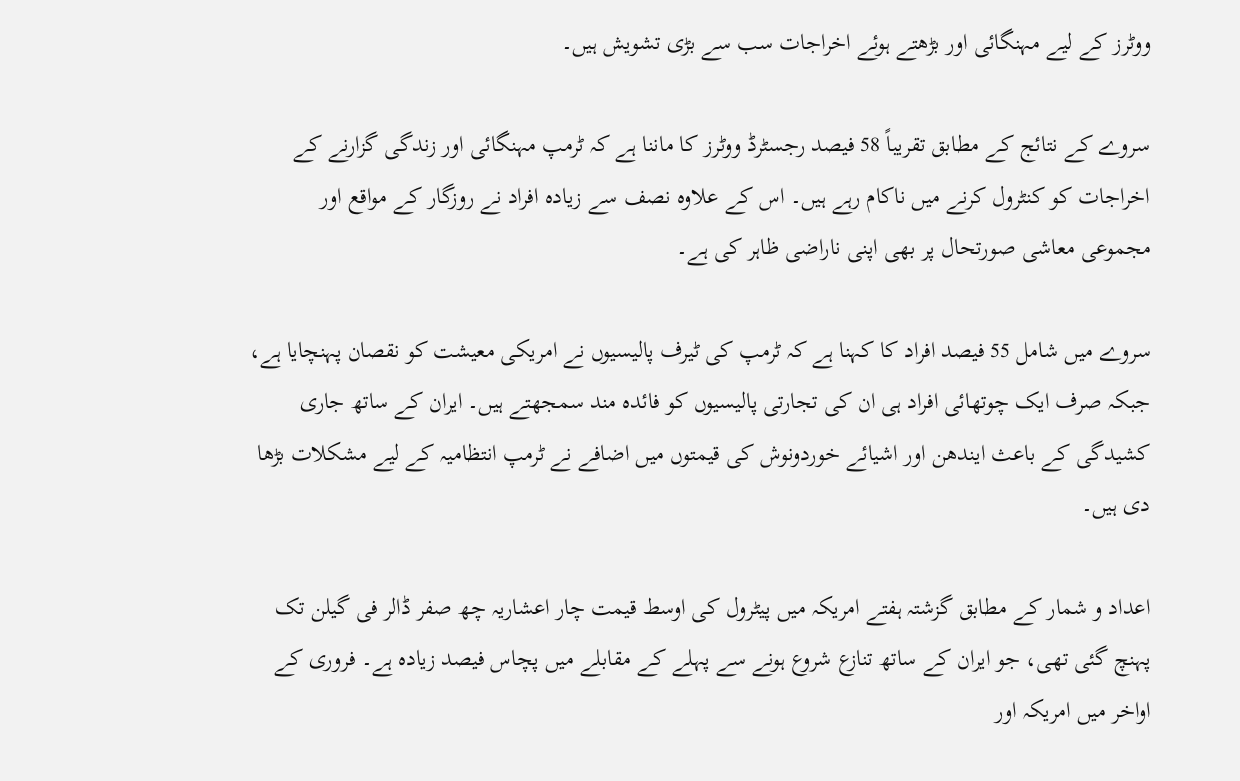ووٹرز کے لیے مہنگائی اور بڑھتے ہوئے اخراجات سب سے بڑی تشویش ہیں۔

سروے کے نتائج کے مطابق تقریباً 58 فیصد رجسٹرڈ ووٹرز کا ماننا ہے کہ ٹرمپ مہنگائی اور زندگی گزارنے کے اخراجات کو کنٹرول کرنے میں ناکام رہے ہیں۔ اس کے علاوہ نصف سے زیادہ افراد نے روزگار کے مواقع اور مجموعی معاشی صورتحال پر بھی اپنی ناراضی ظاہر کی ہے۔

سروے میں شامل 55 فیصد افراد کا کہنا ہے کہ ٹرمپ کی ٹیرف پالیسیوں نے امریکی معیشت کو نقصان پہنچایا ہے، جبکہ صرف ایک چوتھائی افراد ہی ان کی تجارتی پالیسیوں کو فائدہ مند سمجھتے ہیں۔ ایران کے ساتھ جاری کشیدگی کے باعث ایندھن اور اشیائے خوردونوش کی قیمتوں میں اضافے نے ٹرمپ انتظامیہ کے لیے مشکلات بڑھا دی ہیں۔

اعداد و شمار کے مطابق گزشتہ ہفتے امریکہ میں پیٹرول کی اوسط قیمت چار اعشاریہ چھ صفر ڈالر فی گیلن تک پہنچ گئی تھی، جو ایران کے ساتھ تنازع شروع ہونے سے پہلے کے مقابلے میں پچاس فیصد زیادہ ہے۔ فروری کے اواخر میں امریکہ اور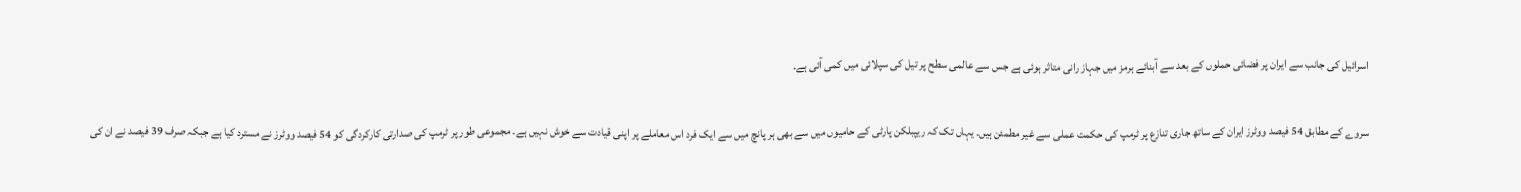اسرائیل کی جانب سے ایران پر فضائی حملوں کے بعد سے آبنائے ہرمز میں جہاز رانی متاثر ہوئی ہے جس سے عالمی سطح پر تیل کی سپلائی میں کمی آئی ہے۔

سروے کے مطابق 54 فیصد ووٹرز ایران کے ساتھ جاری تنازع پر ٹرمپ کی حکمت عملی سے غیر مطمئن ہیں۔ یہاں تک کہ ریپبلکن پارٹی کے حامیوں میں سے بھی ہر پانچ میں سے ایک فرد اس معاملے پر اپنی قیادت سے خوش نہیں ہے۔ مجموعی طور پر ٹرمپ کی صدارتی کارکردگی کو 54 فیصد ووٹرز نے مسترد کیا ہے جبکہ صرف 39 فیصد نے ان کی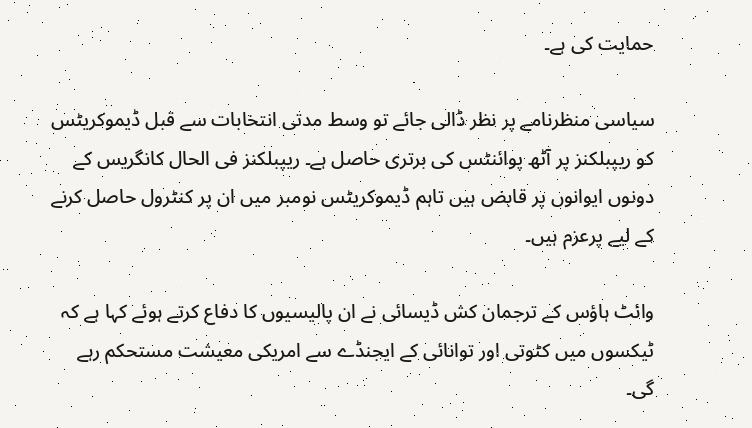حمایت کی ہے۔

سیاسی منظرنامے پر نظر ڈالی جائے تو وسط مدتی انتخابات سے قبل ڈیموکریٹس کو ریپبلکنز پر آٹھ پوائنٹس کی برتری حاصل ہے۔ ریپبلکنز فی الحال کانگریس کے دونوں ایوانوں پر قابض ہیں تاہم ڈیموکریٹس نومبر میں ان پر کنٹرول حاصل کرنے کے لیے پرعزم ہیں۔

وائٹ ہاؤس کے ترجمان کش ڈیسائی نے ان پالیسیوں کا دفاع کرتے ہوئے کہا ہے کہ ٹیکسوں میں کٹوتی اور توانائی کے ایجنڈے سے امریکی معیشت مستحکم رہے گی۔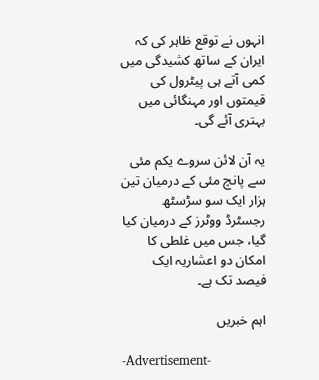انہوں نے توقع ظاہر کی کہ ایران کے ساتھ کشیدگی میں کمی آتے ہی پیٹرول کی قیمتوں اور مہنگائی میں بہتری آئے گی۔

یہ آن لائن سروے یکم مئی سے پانچ مئی کے درمیان تین ہزار ایک سو سڑسٹھ رجسٹرڈ ووٹرز کے درمیان کیا گیا، جس میں غلطی کا امکان دو اعشاریہ ایک فیصد تک ہے۔

اہم خبریں

-Advertisement-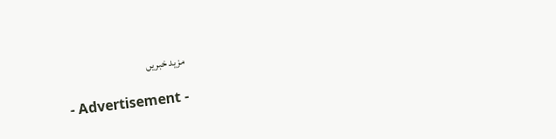مزید خبریں

- Advertisement -